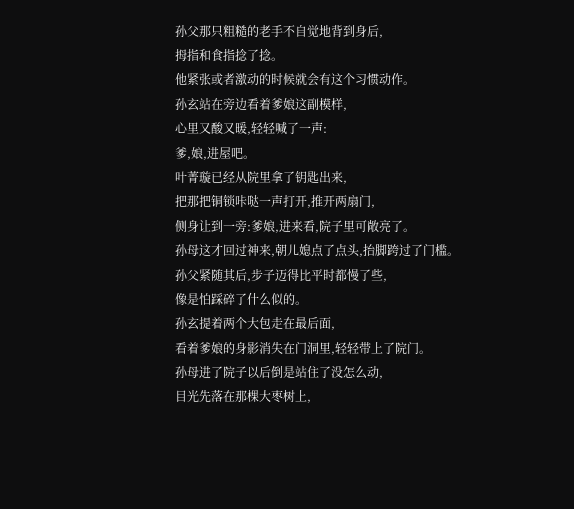孙父那只粗糙的老手不自觉地背到身后,
拇指和食指捻了捻。
他紧张或者激动的时候就会有这个习惯动作。
孙玄站在旁边看着爹娘这副模样,
心里又酸又暖,轻轻喊了一声:
爹,娘,进屋吧。
叶菁璇已经从院里拿了钥匙出来,
把那把铜锁咔哒一声打开,推开两扇门,
侧身让到一旁:爹娘,进来看,院子里可敞亮了。
孙母这才回过神来,朝儿媳点了点头,抬脚跨过了门槛。
孙父紧随其后,步子迈得比平时都慢了些,
像是怕踩碎了什么似的。
孙玄提着两个大包走在最后面,
看着爹娘的身影消失在门洞里,轻轻带上了院门。
孙母进了院子以后倒是站住了没怎么动,
目光先落在那棵大枣树上,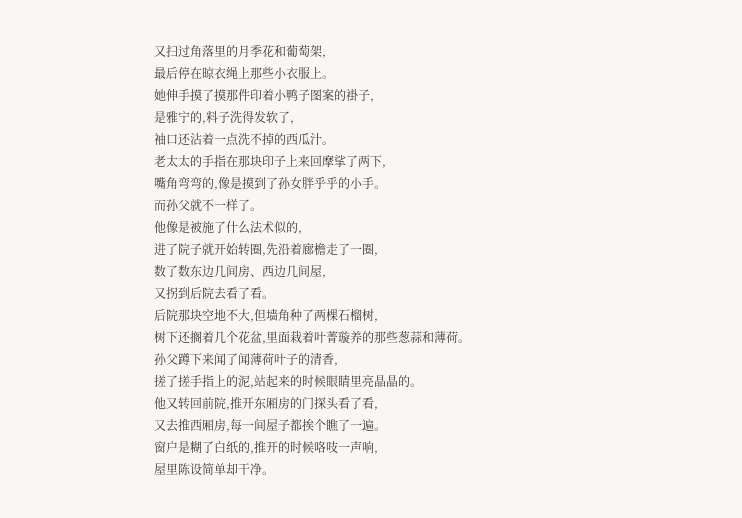又扫过角落里的月季花和葡萄架,
最后停在晾衣绳上那些小衣服上。
她伸手摸了摸那件印着小鸭子图案的褂子,
是雅宁的,料子洗得发软了,
袖口还沾着一点洗不掉的西瓜汁。
老太太的手指在那块印子上来回摩挲了两下,
嘴角弯弯的,像是摸到了孙女胖乎乎的小手。
而孙父就不一样了。
他像是被施了什么法术似的,
进了院子就开始转圈,先沿着廊檐走了一圈,
数了数东边几间房、西边几间屋,
又拐到后院去看了看。
后院那块空地不大,但墙角种了两棵石榴树,
树下还搁着几个花盆,里面栽着叶菁璇养的那些葱蒜和薄荷。
孙父蹲下来闻了闻薄荷叶子的清香,
搓了搓手指上的泥,站起来的时候眼睛里亮晶晶的。
他又转回前院,推开东厢房的门探头看了看,
又去推西厢房,每一间屋子都挨个瞧了一遍。
窗户是糊了白纸的,推开的时候咯吱一声响,
屋里陈设简单却干净。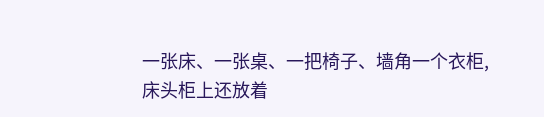一张床、一张桌、一把椅子、墙角一个衣柜,
床头柜上还放着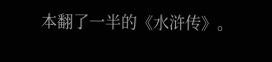本翻了一半的《水浒传》。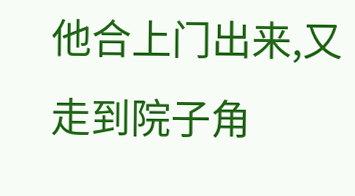他合上门出来,又走到院子角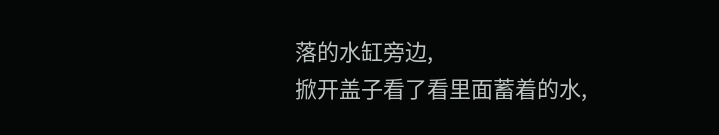落的水缸旁边,
掀开盖子看了看里面蓄着的水,